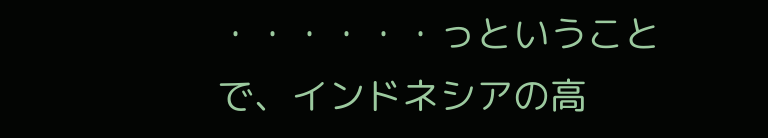・・・・・・っということで、インドネシアの高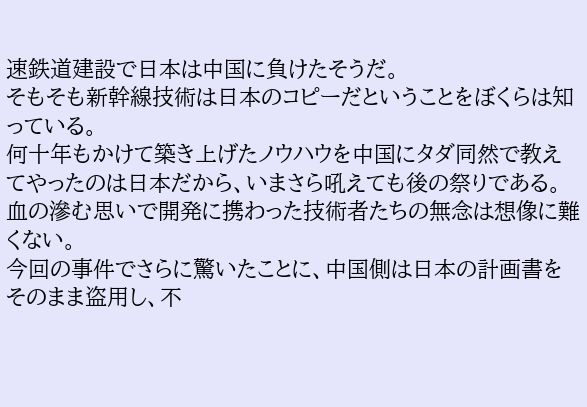速鉄道建設で日本は中国に負けたそうだ。
そもそも新幹線技術は日本のコピーだということをぼくらは知っている。
何十年もかけて築き上げたノウハウを中国にタダ同然で教えてやったのは日本だから、いまさら吼えても後の祭りである。
血の滲む思いで開発に携わった技術者たちの無念は想像に難くない。
今回の事件でさらに驚いたことに、中国側は日本の計画書をそのまま盗用し、不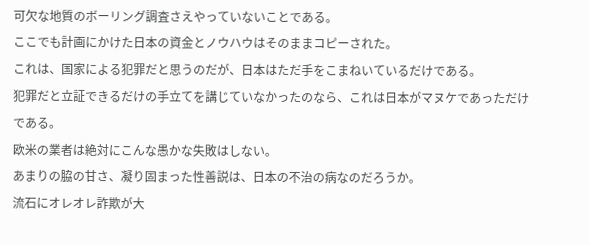可欠な地質のボーリング調査さえやっていないことである。
ここでも計画にかけた日本の資金とノウハウはそのままコピーされた。
これは、国家による犯罪だと思うのだが、日本はただ手をこまねいているだけである。
犯罪だと立証できるだけの手立てを講じていなかったのなら、これは日本がマヌケであっただけである。
欧米の業者は絶対にこんな愚かな失敗はしない。
あまりの脇の甘さ、凝り固まった性善説は、日本の不治の病なのだろうか。
流石にオレオレ詐欺が大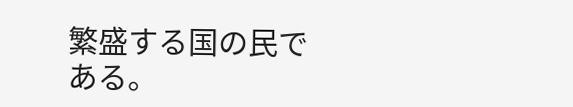繁盛する国の民である。